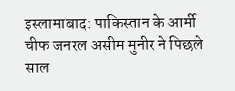इस्लामाबाद: पाकिस्तान के आर्मी चीफ जनरल असीम मुनीर ने पिछले साल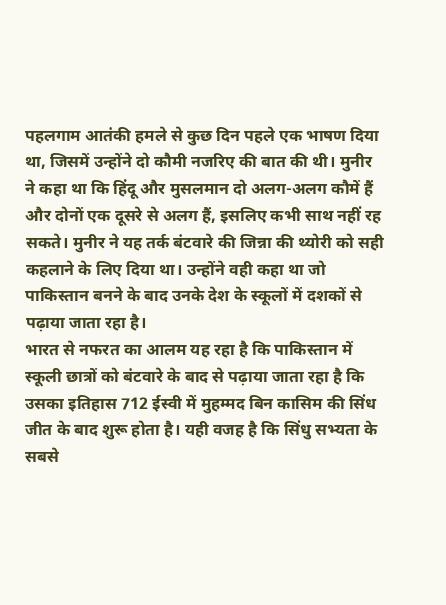पहलगाम आतंकी हमले से कुछ दिन पहले एक भाषण दिया था, जिसमें उन्होंने दो कौमी नजरिए की बात की थी। मुनीर ने कहा था कि हिंदू और मुसलमान दो अलग-अलग कौमें हैं और दोनों एक दूसरे से अलग हैं, इसलिए कभी साथ नहीं रह सकते। मुनीर ने यह तर्क बंटवारे की जिन्ना की थ्योरी को सही कहलाने के लिए दिया था। उन्होंने वही कहा था जो पाकिस्तान बनने के बाद उनके देश के स्कूलों में दशकों से पढ़ाया जाता रहा है।
भारत से नफरत का आलम यह रहा है कि पाकिस्तान में स्कूली छात्रों को बंटवारे के बाद से पढ़ाया जाता रहा है कि उसका इतिहास 712 ईस्वी में मुहम्मद बिन कासिम की सिंध जीत के बाद शुरू होता है। यही वजह है कि सिंधु सभ्यता के सबसे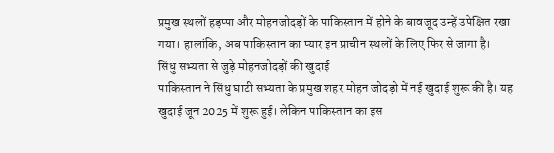प्रमुख स्थलों हड़प्पा और मोहनजोदड़ों के पाकिस्तान में होने के बावजूद उन्हें उपेक्षित रखा गया। हालांकि, अब पाकिस्तान का प्यार इन प्राचीन स्थलों के लिए फिर से जागा है।
सिंधु सभ्यता से जुड़े मोहनजोदड़ों की खुदाई
पाकिस्तान ने सिंधु घाटी सभ्यता के प्रमुख शहर मोहन जोदड़ो में नई खुदाई शुरू की है। यह खुदाई जून 2025 में शुरू हुई। लेकिन पाकिस्तान का इस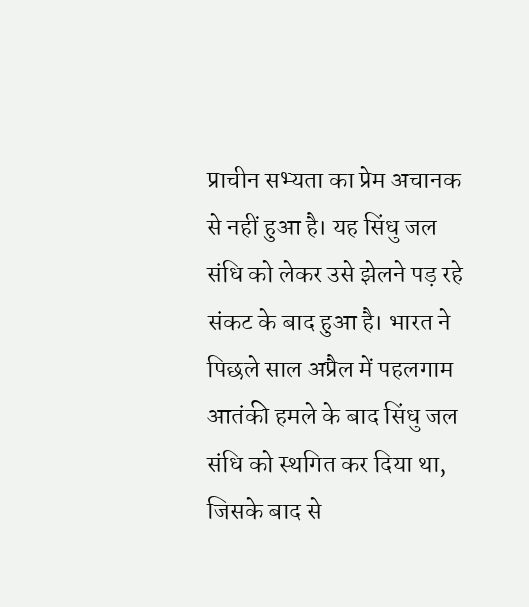प्राचीन सभ्यता का प्रेम अचानक से नहीं हुआ है। यह सिंधु जल संधि को लेकर उसे झेलने पड़ रहे संकट के बाद हुआ है। भारत ने पिछले साल अप्रैल में पहलगाम आतंकी हमले के बाद सिंधु जल संधि को स्थगित कर दिया था, जिसके बाद से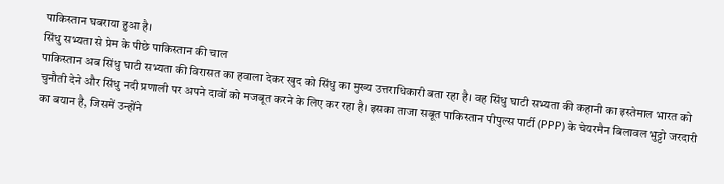पाकिस्तान घबराया हुआ है।
सिंधु सभ्यता से प्रेम के पीछे पाकिस्तान की चाल
पाकिस्तान अब सिंधु घाटी सभ्यता की विरासत का हवाला देकर खुद को सिंधु का मुख्य उत्तराधिकारी बता रहा है। वह सिंधु घाटी सभ्यता की कहानी का इस्तेमाल भारत को चुनौती देने और सिंधु नदी प्रणाली पर अपने दावों को मजबूत करने के लिए कर रहा है। इसका ताजा सबूत पाकिस्तान पीपुल्स पार्टी (PPP) के चेयरमैन बिलावल भुट्टो जरदारी का बयान है, जिसमें उन्होंने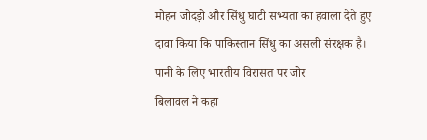मोहन जोदड़ो और सिंधु घाटी सभ्यता का हवाला देते हुए दावा किया कि पाकिस्तान सिंधु का असली संरक्षक है।
पानी के लिए भारतीय विरासत पर जोर
बिलावल ने कहा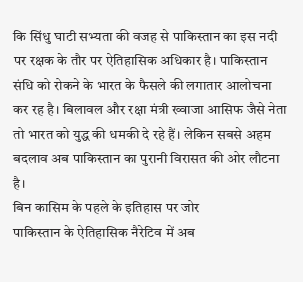कि सिंधु घाटी सभ्यता की वजह से पाकिस्तान का इस नदी पर रक्षक के तौर पर ऐतिहासिक अधिकार है। पाकिस्तान संधि को रोकने के भारत के फैसले की लगातार आलोचना कर रह है। बिलावल और रक्षा मंत्री ख्वाजा आसिफ जैसे नेता तो भारत को युद्ध की धमकी दे रहे हैं। लेकिन सबसे अहम बदलाव अब पाकिस्तान का पुरानी विरासत की ओर लौटना है।
बिन कासिम के पहले के इतिहास पर जोर
पाकिस्तान के ऐतिहासिक नैरेटिव में अब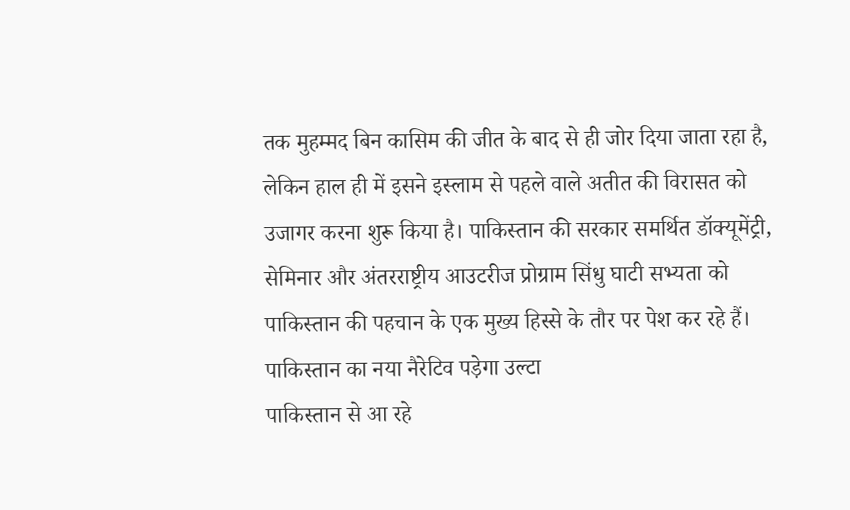तक मुहम्मद बिन कासिम की जीत के बाद से ही जोर दिया जाता रहा है, लेकिन हाल ही में इसने इस्लाम से पहले वाले अतीत की विरासत को उजागर करना शुरू किया है। पाकिस्तान की सरकार समर्थित डॉक्यूमेंट्री, सेमिनार और अंतरराष्ट्रीय आउटरीज प्रोग्राम सिंधु घाटी सभ्यता को पाकिस्तान की पहचान के एक मुख्य हिस्से के तौर पर पेश कर रहे हैं।
पाकिस्तान का नया नैरेटिव पड़ेगा उल्टा
पाकिस्तान से आ रहे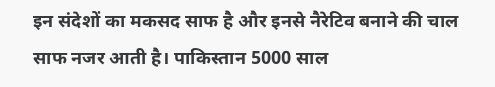इन संदेशों का मकसद साफ है और इनसे नैरेटिव बनाने की चाल साफ नजर आती है। पाकिस्तान 5000 साल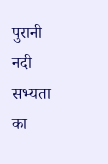पुरानी नदी सभ्यता का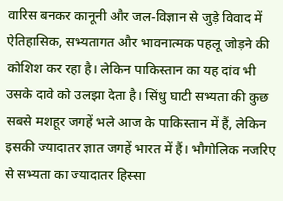वारिस बनकर कानूनी और जल-विज्ञान से जुड़े विवाद में ऐतिहासिक, सभ्यतागत और भावनात्मक पहलू जोड़ने की कोशिश कर रहा है। लेकिन पाकिस्तान का यह दांव भी उसके दावे को उलझा देता है। सिंधु घाटी सभ्यता की कुछ सबसे मशहूर जगहें भले आज के पाकिस्तान में हैं, लेकिन इसकी ज्यादातर ज्ञात जगहें भारत में हैं। भौगोलिक नजरिए से सभ्यता का ज्यादातर हिस्सा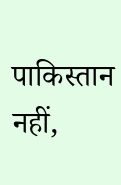पाकिस्तान नहीं,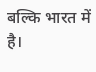बल्कि भारत में है।